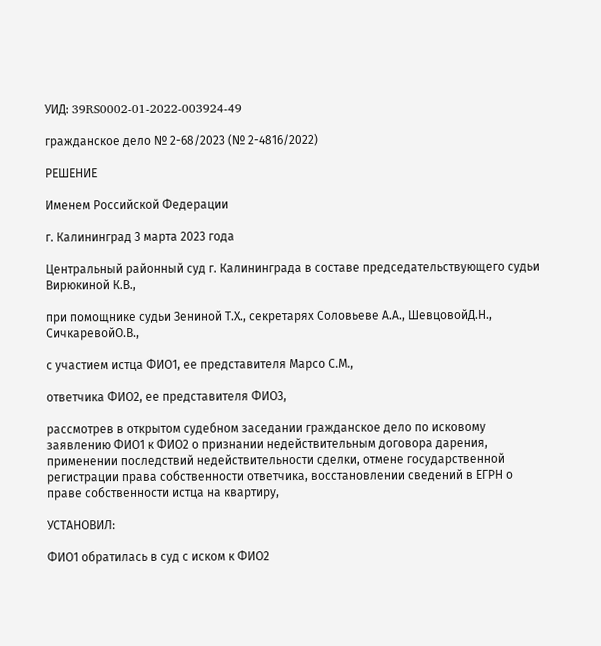УИД: 39RS0002-01-2022-003924-49

гражданское дело № 2-68/2023 (№ 2-4816/2022)

РЕШЕНИЕ

Именем Российской Федерации

г. Калининград 3 марта 2023 года

Центральный районный суд г. Калининграда в составе председательствующего судьи Вирюкиной К.В.,

при помощнике судьи Зениной Т.Х., секретарях Соловьеве А.А., ШевцовойД.Н., СичкаревойО.В.,

с участием истца ФИО1, ее представителя Марсо С.М.,

ответчика ФИО2, ее представителя ФИО3,

рассмотрев в открытом судебном заседании гражданское дело по исковому заявлению ФИО1 к ФИО2 о признании недействительным договора дарения, применении последствий недействительности сделки, отмене государственной регистрации права собственности ответчика, восстановлении сведений в ЕГРН о праве собственности истца на квартиру,

УСТАНОВИЛ:

ФИО1 обратилась в суд с иском к ФИО2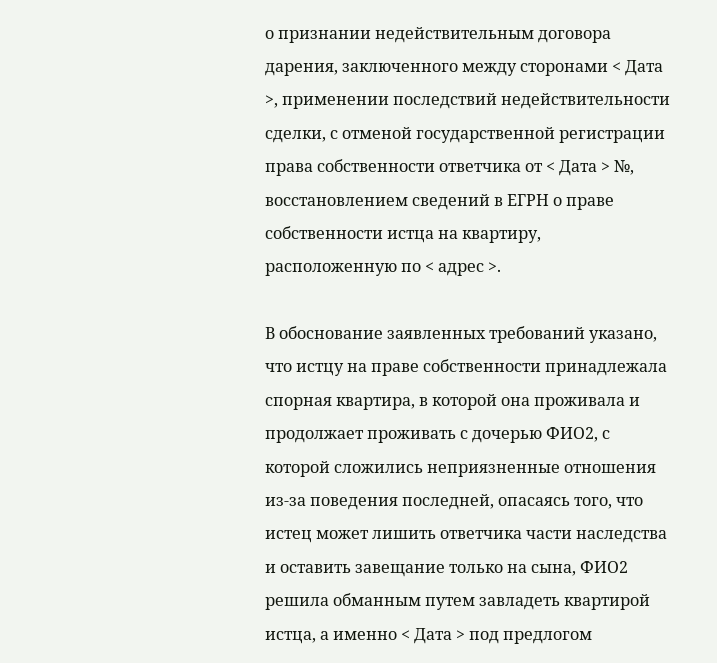о признании недействительным договора дарения, заключенного между сторонами < Дата >, применении последствий недействительности сделки, с отменой государственной регистрации права собственности ответчика от < Дата > №, восстановлением сведений в ЕГРН о праве собственности истца на квартиру, расположенную по < адрес >.

В обоснование заявленных требований указано, что истцу на праве собственности принадлежала спорная квартира, в которой она проживала и продолжает проживать с дочерью ФИО2, с которой сложились неприязненные отношения из-за поведения последней, опасаясь того, что истец может лишить ответчика части наследства и оставить завещание только на сына, ФИО2 решила обманным путем завладеть квартирой истца, а именно < Дата > под предлогом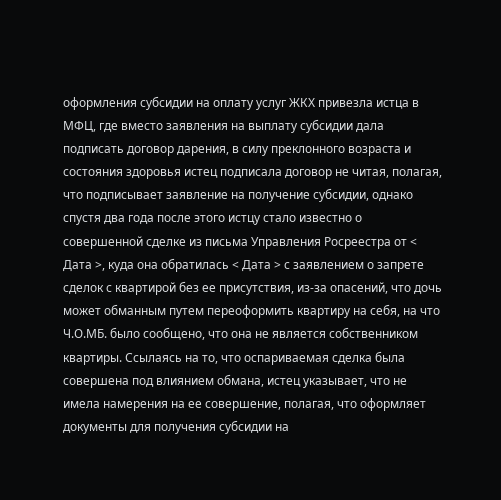оформления субсидии на оплату услуг ЖКХ привезла истца в МФЦ, где вместо заявления на выплату субсидии дала подписать договор дарения, в силу преклонного возраста и состояния здоровья истец подписала договор не читая, полагая, что подписывает заявление на получение субсидии, однако спустя два года после этого истцу стало известно о совершенной сделке из письма Управления Росреестра от < Дата >, куда она обратилась < Дата > с заявлением о запрете сделок с квартирой без ее присутствия, из-за опасений, что дочь может обманным путем переоформить квартиру на себя, на что Ч.О.МБ. было сообщено, что она не является собственником квартиры. Ссылаясь на то, что оспариваемая сделка была совершена под влиянием обмана, истец указывает, что не имела намерения на ее совершение, полагая, что оформляет документы для получения субсидии на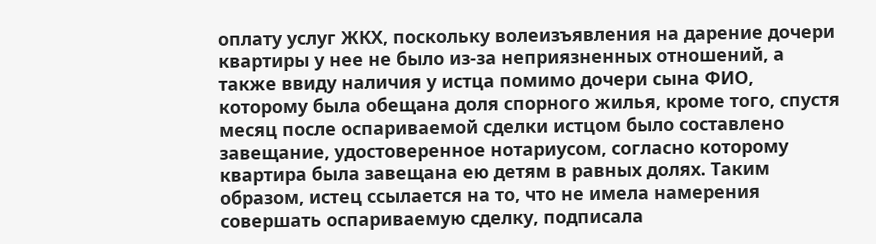оплату услуг ЖКХ, поскольку волеизъявления на дарение дочери квартиры у нее не было из-за неприязненных отношений, а также ввиду наличия у истца помимо дочери сына ФИО, которому была обещана доля спорного жилья, кроме того, спустя месяц после оспариваемой сделки истцом было составлено завещание, удостоверенное нотариусом, согласно которому квартира была завещана ею детям в равных долях. Таким образом, истец ссылается на то, что не имела намерения совершать оспариваемую сделку, подписала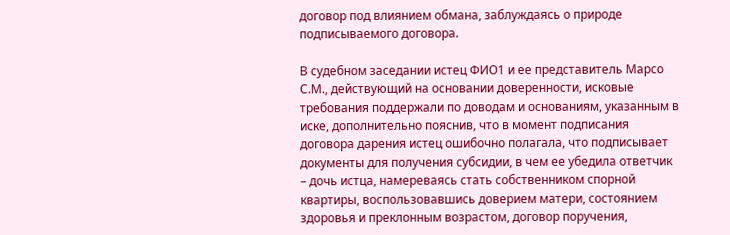договор под влиянием обмана, заблуждаясь о природе подписываемого договора.

В судебном заседании истец ФИО1 и ее представитель Марсо С.М., действующий на основании доверенности, исковые требования поддержали по доводам и основаниям, указанным в иске, дополнительно пояснив, что в момент подписания договора дарения истец ошибочно полагала, что подписывает документы для получения субсидии, в чем ее убедила ответчик – дочь истца, намереваясь стать собственником спорной квартиры, воспользовавшись доверием матери, состоянием здоровья и преклонным возрастом, договор поручения,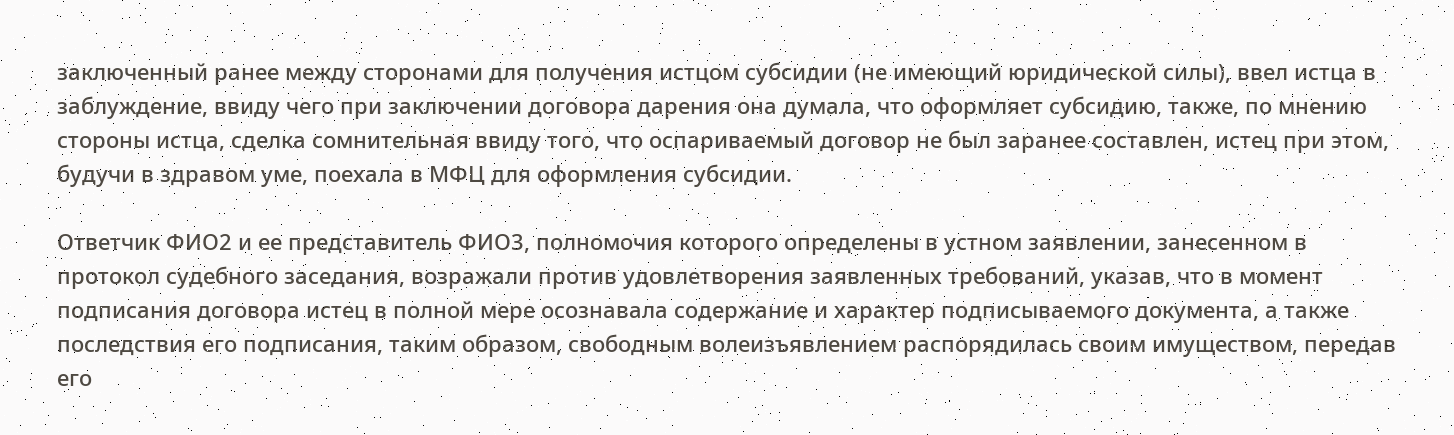заключенный ранее между сторонами для получения истцом субсидии (не имеющий юридической силы), ввел истца в заблуждение, ввиду чего при заключении договора дарения она думала, что оформляет субсидию, также, по мнению стороны истца, сделка сомнительная ввиду того, что оспариваемый договор не был заранее составлен, истец при этом, будучи в здравом уме, поехала в МФЦ для оформления субсидии.

Ответчик ФИО2 и ее представитель ФИО3, полномочия которого определены в устном заявлении, занесенном в протокол судебного заседания, возражали против удовлетворения заявленных требований, указав, что в момент подписания договора истец в полной мере осознавала содержание и характер подписываемого документа, а также последствия его подписания, таким образом, свободным волеизъявлением распорядилась своим имуществом, передав его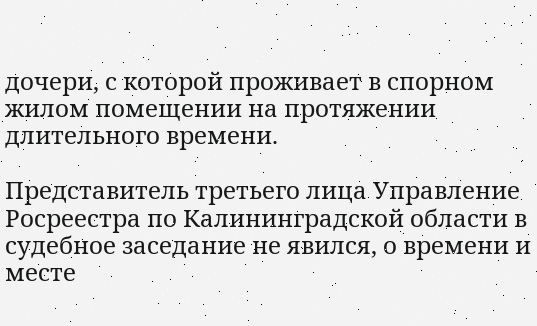дочери, с которой проживает в спорном жилом помещении на протяжении длительного времени.

Представитель третьего лица Управление Росреестра по Калининградской области в судебное заседание не явился, о времени и месте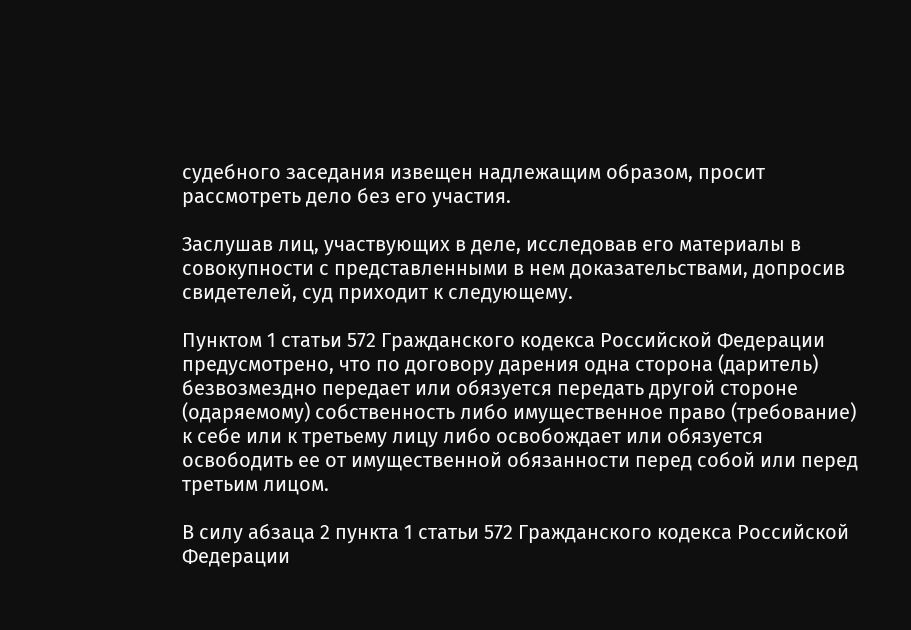судебного заседания извещен надлежащим образом, просит рассмотреть дело без его участия.

Заслушав лиц, участвующих в деле, исследовав его материалы в совокупности с представленными в нем доказательствами, допросив свидетелей, суд приходит к следующему.

Пунктом 1 статьи 572 Гражданского кодекса Российской Федерации предусмотрено, что по договору дарения одна сторона (даритель) безвозмездно передает или обязуется передать другой стороне (одаряемому) собственность либо имущественное право (требование) к себе или к третьему лицу либо освобождает или обязуется освободить ее от имущественной обязанности перед собой или перед третьим лицом.

В силу абзаца 2 пункта 1 статьи 572 Гражданского кодекса Российской Федерации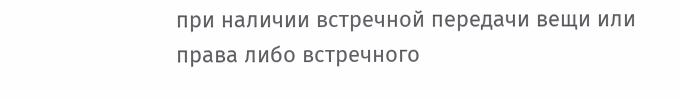при наличии встречной передачи вещи или права либо встречного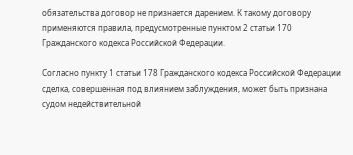обязательства договор не признается дарением. К такому договору применяются правила, предусмотренные пунктом 2 статьи 170 Гражданского кодекса Российской Федерации.

Согласно пункту 1 статьи 178 Гражданского кодекса Российской Федерации сделка, совершенная под влиянием заблуждения, может быть признана судом недействительной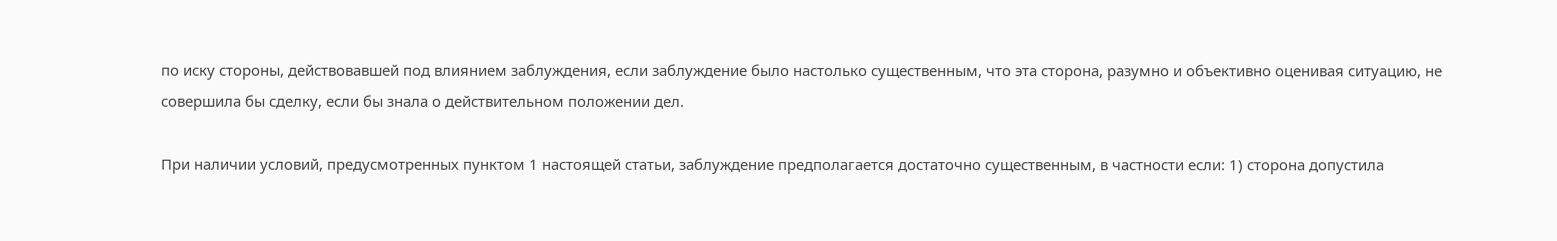по иску стороны, действовавшей под влиянием заблуждения, если заблуждение было настолько существенным, что эта сторона, разумно и объективно оценивая ситуацию, не совершила бы сделку, если бы знала о действительном положении дел.

При наличии условий, предусмотренных пунктом 1 настоящей статьи, заблуждение предполагается достаточно существенным, в частности если: 1) сторона допустила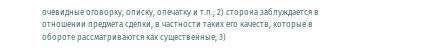очевидные оговорку, описку, опечатку и т.п.; 2) сторона заблуждается в отношении предмета сделки, в частности таких его качеств, которые в обороте рассматриваются как существенные; 3)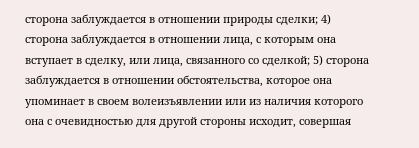сторона заблуждается в отношении природы сделки; 4) сторона заблуждается в отношении лица, с которым она вступает в сделку, или лица, связанного со сделкой; 5) сторона заблуждается в отношении обстоятельства, которое она упоминает в своем волеизъявлении или из наличия которого она с очевидностью для другой стороны исходит, совершая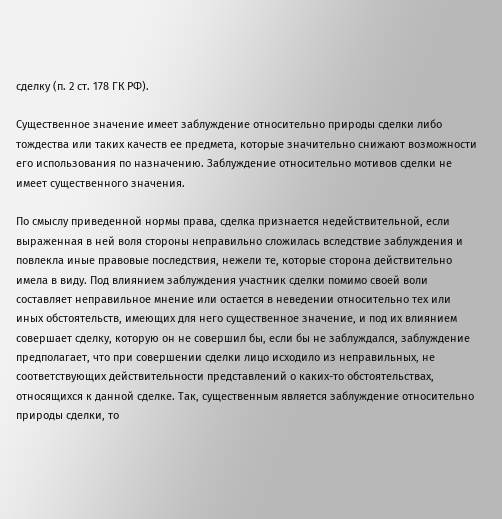сделку (п. 2 ст. 178 ГК РФ).

Существенное значение имеет заблуждение относительно природы сделки либо тождества или таких качеств ее предмета, которые значительно снижают возможности его использования по назначению. Заблуждение относительно мотивов сделки не имеет существенного значения.

По смыслу приведенной нормы права, сделка признается недействительной, если выраженная в ней воля стороны неправильно сложилась вследствие заблуждения и повлекла иные правовые последствия, нежели те, которые сторона действительно имела в виду. Под влиянием заблуждения участник сделки помимо своей воли составляет неправильное мнение или остается в неведении относительно тех или иных обстоятельств, имеющих для него существенное значение, и под их влиянием совершает сделку, которую он не совершил бы, если бы не заблуждался, заблуждение предполагает, что при совершении сделки лицо исходило из неправильных, не соответствующих действительности представлений о каких-то обстоятельствах, относящихся к данной сделке. Так, существенным является заблуждение относительно природы сделки, то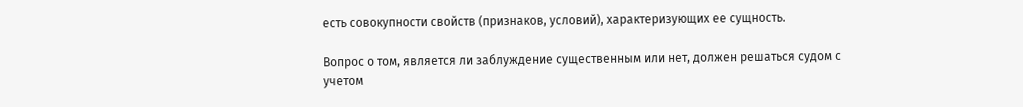есть совокупности свойств (признаков, условий), характеризующих ее сущность.

Вопрос о том, является ли заблуждение существенным или нет, должен решаться судом с учетом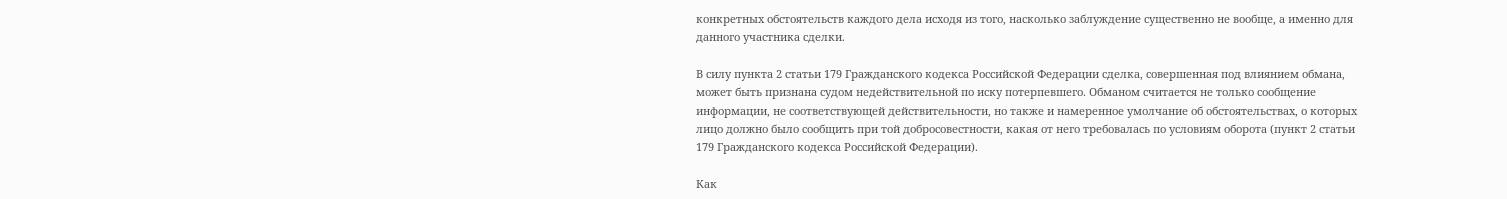конкретных обстоятельств каждого дела исходя из того, насколько заблуждение существенно не вообще, а именно для данного участника сделки.

В силу пункта 2 статьи 179 Гражданского кодекса Российской Федерации сделка, совершенная под влиянием обмана, может быть признана судом недействительной по иску потерпевшего. Обманом считается не только сообщение информации, не соответствующей действительности, но также и намеренное умолчание об обстоятельствах, о которых лицо должно было сообщить при той добросовестности, какая от него требовалась по условиям оборота (пункт 2 статьи 179 Гражданского кодекса Российской Федерации).

Как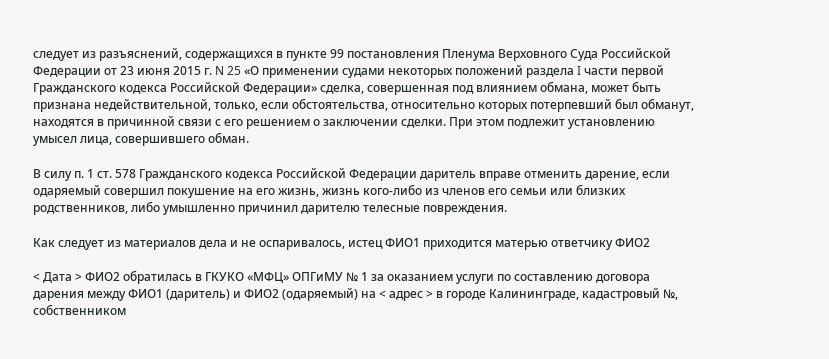следует из разъяснений, содержащихся в пункте 99 постановления Пленума Верховного Суда Российской Федерации от 23 июня 2015 г. N 25 «О применении судами некоторых положений раздела I части первой Гражданского кодекса Российской Федерации» сделка, совершенная под влиянием обмана, может быть признана недействительной, только, если обстоятельства, относительно которых потерпевший был обманут, находятся в причинной связи с его решением о заключении сделки. При этом подлежит установлению умысел лица, совершившего обман.

В силу п. 1 ст. 578 Гражданского кодекса Российской Федерации даритель вправе отменить дарение, если одаряемый совершил покушение на его жизнь, жизнь кого-либо из членов его семьи или близких родственников, либо умышленно причинил дарителю телесные повреждения.

Как следует из материалов дела и не оспаривалось, истец ФИО1 приходится матерью ответчику ФИО2

< Дата > ФИО2 обратилась в ГКУКО «МФЦ» ОПГиМУ № 1 за оказанием услуги по составлению договора дарения между ФИО1 (даритель) и ФИО2 (одаряемый) на < адрес > в городе Калининграде, кадастровый №, собственником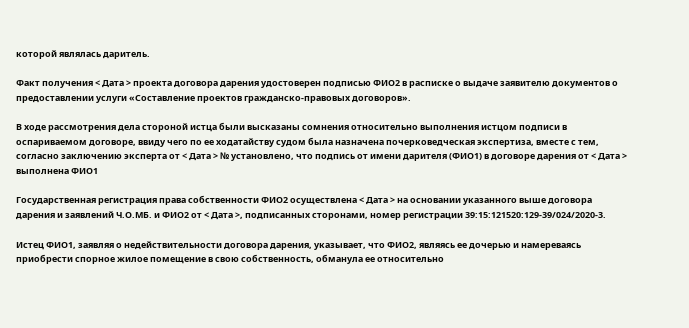которой являлась даритель.

Факт получения < Дата > проекта договора дарения удостоверен подписью ФИО2 в расписке о выдаче заявителю документов о предоставлении услуги «Составление проектов гражданско-правовых договоров».

В ходе рассмотрения дела стороной истца были высказаны сомнения относительно выполнения истцом подписи в оспариваемом договоре, ввиду чего по ее ходатайству судом была назначена почерковедческая экспертиза, вместе с тем, согласно заключению эксперта от < Дата > № установлено, что подпись от имени дарителя (ФИО1) в договоре дарения от < Дата > выполнена ФИО1

Государственная регистрация права собственности ФИО2 осуществлена < Дата > на основании указанного выше договора дарения и заявлений Ч.О.МБ. и ФИО2 от < Дата >, подписанных сторонами, номер регистрации 39:15:121520:129-39/024/2020-3.

Истец ФИО1, заявляя о недействительности договора дарения, указывает, что ФИО2, являясь ее дочерью и намереваясь приобрести спорное жилое помещение в свою собственность, обманула ее относительно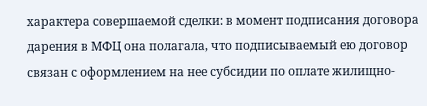характера совершаемой сделки: в момент подписания договора дарения в МФЦ она полагала, что подписываемый ею договор связан с оформлением на нее субсидии по оплате жилищно-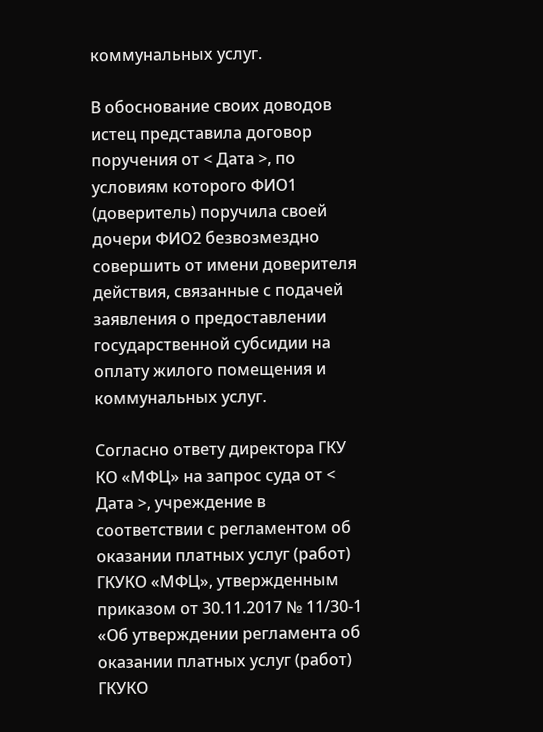коммунальных услуг.

В обоснование своих доводов истец представила договор поручения от < Дата >, по условиям которого ФИО1 (доверитель) поручила своей дочери ФИО2 безвозмездно совершить от имени доверителя действия, связанные с подачей заявления о предоставлении государственной субсидии на оплату жилого помещения и коммунальных услуг.

Согласно ответу директора ГКУ КО «МФЦ» на запрос суда от < Дата >, учреждение в соответствии с регламентом об оказании платных услуг (работ) ГКУКО «МФЦ», утвержденным приказом от 30.11.2017 № 11/30-1 «Об утверждении регламента об оказании платных услуг (работ) ГКУКО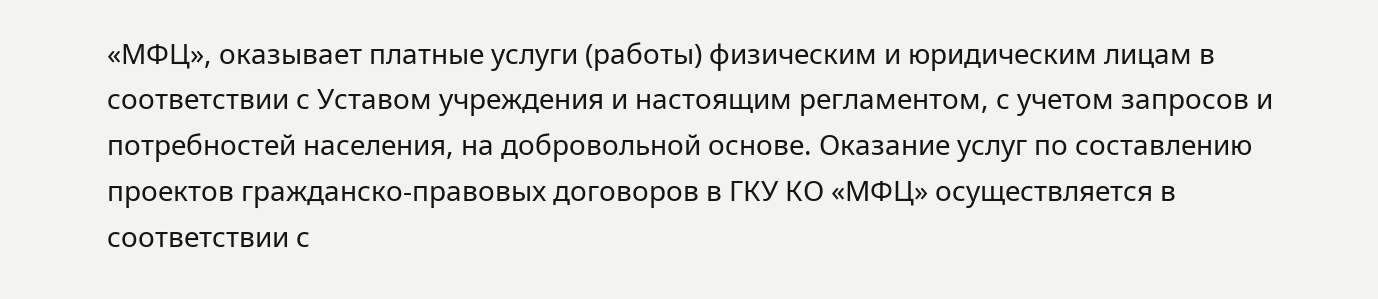«МФЦ», оказывает платные услуги (работы) физическим и юридическим лицам в соответствии с Уставом учреждения и настоящим регламентом, с учетом запросов и потребностей населения, на добровольной основе. Оказание услуг по составлению проектов гражданско-правовых договоров в ГКУ КО «МФЦ» осуществляется в соответствии с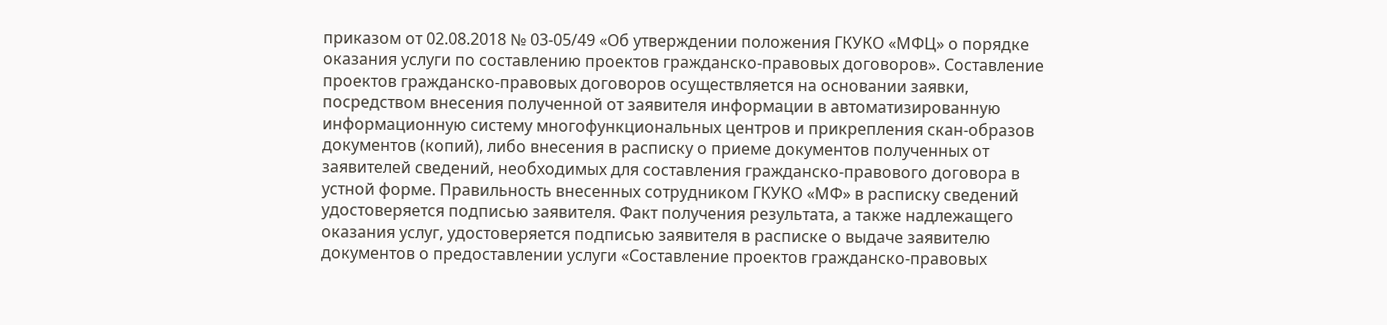приказом от 02.08.2018 № 03-05/49 «Об утверждении положения ГКУКО «МФЦ» о порядке оказания услуги по составлению проектов гражданско-правовых договоров». Составление проектов гражданско-правовых договоров осуществляется на основании заявки, посредством внесения полученной от заявителя информации в автоматизированную информационную систему многофункциональных центров и прикрепления скан-образов документов (копий), либо внесения в расписку о приеме документов полученных от заявителей сведений, необходимых для составления гражданско-правового договора в устной форме. Правильность внесенных сотрудником ГКУКО «МФ» в расписку сведений удостоверяется подписью заявителя. Факт получения результата, а также надлежащего оказания услуг, удостоверяется подписью заявителя в расписке о выдаче заявителю документов о предоставлении услуги «Составление проектов гражданско-правовых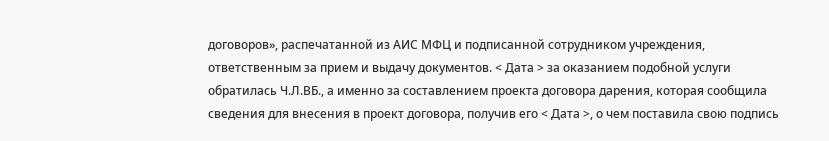договоров», распечатанной из АИС МФЦ и подписанной сотрудником учреждения, ответственным за прием и выдачу документов. < Дата > за оказанием подобной услуги обратилась Ч.Л.ВБ., а именно за составлением проекта договора дарения, которая сообщила сведения для внесения в проект договора, получив его < Дата >, о чем поставила свою подпись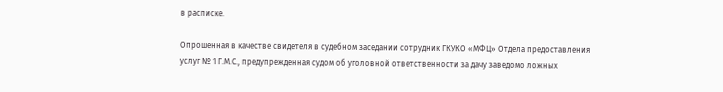в расписке.

Опрошенная в качестве свидетеля в судебном заседании сотрудник ГКУКО «МФЦ» Отдела предоставления услуг № 1 Г.М.С., предупрежденная судом об уголовной ответственности за дачу заведомо ложных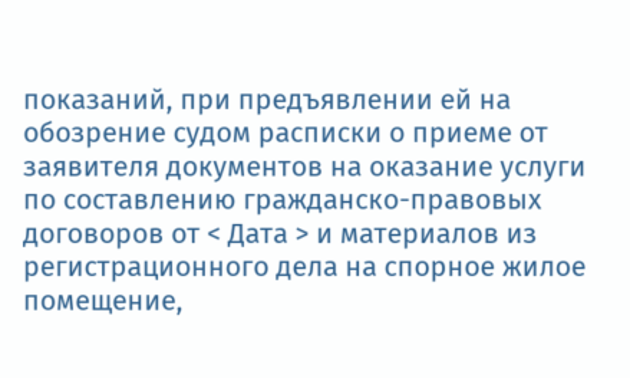показаний, при предъявлении ей на обозрение судом расписки о приеме от заявителя документов на оказание услуги по составлению гражданско-правовых договоров от < Дата > и материалов из регистрационного дела на спорное жилое помещение,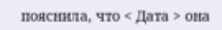пояснила, что < Дата > она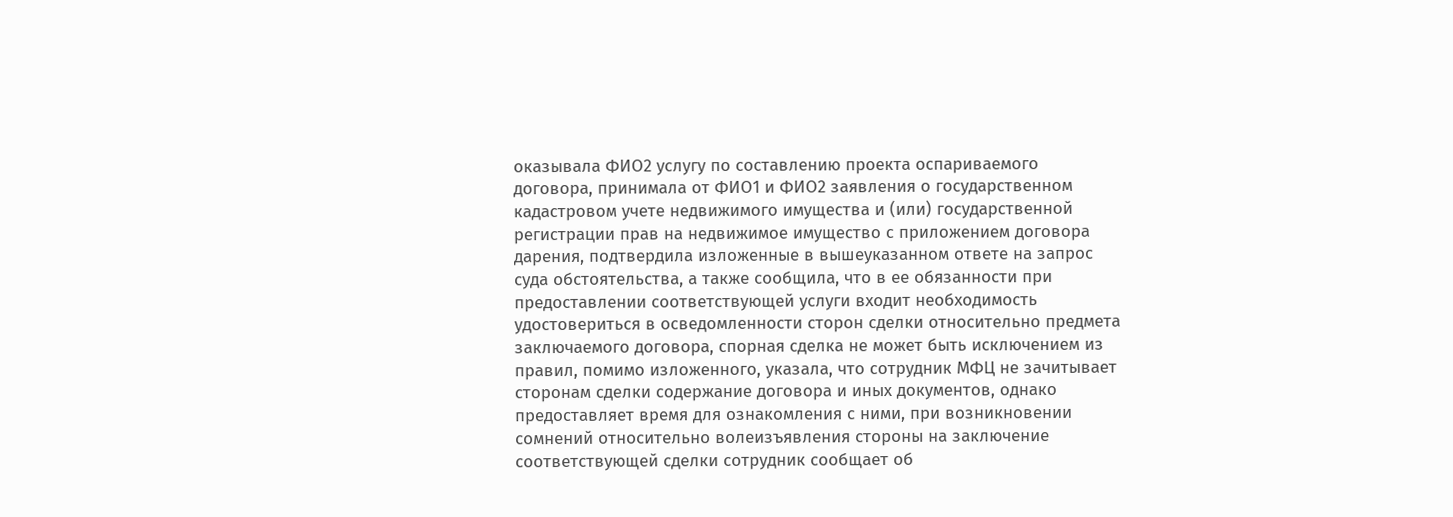оказывала ФИО2 услугу по составлению проекта оспариваемого договора, принимала от ФИО1 и ФИО2 заявления о государственном кадастровом учете недвижимого имущества и (или) государственной регистрации прав на недвижимое имущество с приложением договора дарения, подтвердила изложенные в вышеуказанном ответе на запрос суда обстоятельства, а также сообщила, что в ее обязанности при предоставлении соответствующей услуги входит необходимость удостовериться в осведомленности сторон сделки относительно предмета заключаемого договора, спорная сделка не может быть исключением из правил, помимо изложенного, указала, что сотрудник МФЦ не зачитывает сторонам сделки содержание договора и иных документов, однако предоставляет время для ознакомления с ними, при возникновении сомнений относительно волеизъявления стороны на заключение соответствующей сделки сотрудник сообщает об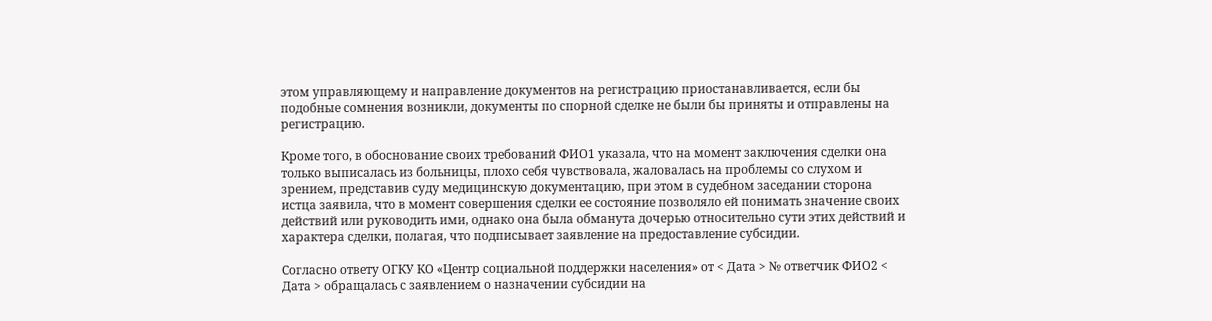этом управляющему и направление документов на регистрацию приостанавливается, если бы подобные сомнения возникли, документы по спорной сделке не были бы приняты и отправлены на регистрацию.

Кроме того, в обоснование своих требований ФИО1 указала, что на момент заключения сделки она только выписалась из больницы, плохо себя чувствовала, жаловалась на проблемы со слухом и зрением, представив суду медицинскую документацию, при этом в судебном заседании сторона истца заявила, что в момент совершения сделки ее состояние позволяло ей понимать значение своих действий или руководить ими, однако она была обманута дочерью относительно сути этих действий и характера сделки, полагая, что подписывает заявление на предоставление субсидии.

Согласно ответу ОГКУ КО «Центр социальной поддержки населения» от < Дата > № ответчик ФИО2 < Дата > обращалась с заявлением о назначении субсидии на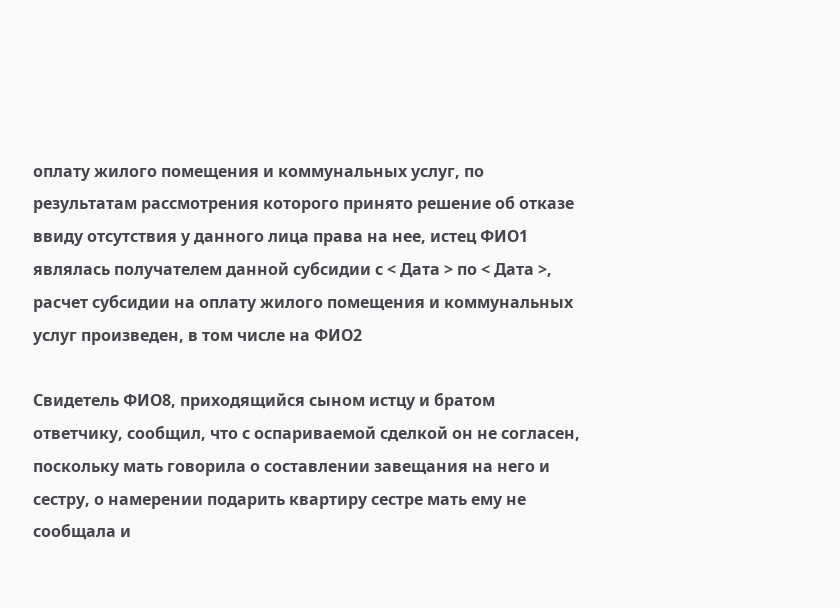оплату жилого помещения и коммунальных услуг, по результатам рассмотрения которого принято решение об отказе ввиду отсутствия у данного лица права на нее, истец ФИО1 являлась получателем данной субсидии с < Дата > по < Дата >, расчет субсидии на оплату жилого помещения и коммунальных услуг произведен, в том числе на ФИО2

Свидетель ФИО8, приходящийся сыном истцу и братом ответчику, сообщил, что с оспариваемой сделкой он не согласен, поскольку мать говорила о составлении завещания на него и сестру, о намерении подарить квартиру сестре мать ему не сообщала и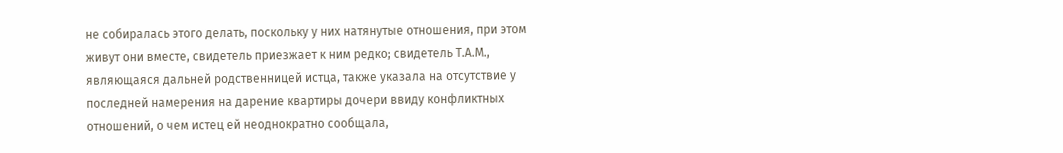не собиралась этого делать, поскольку у них натянутые отношения, при этом живут они вместе, свидетель приезжает к ним редко; свидетель Т.А.М., являющаяся дальней родственницей истца, также указала на отсутствие у последней намерения на дарение квартиры дочери ввиду конфликтных отношений, о чем истец ей неоднократно сообщала,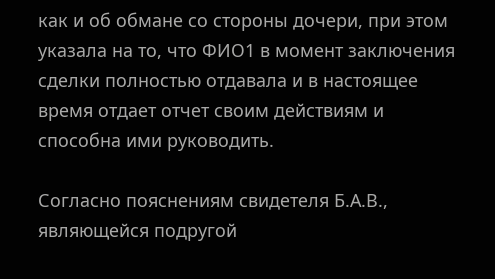как и об обмане со стороны дочери, при этом указала на то, что ФИО1 в момент заключения сделки полностью отдавала и в настоящее время отдает отчет своим действиям и способна ими руководить.

Согласно пояснениям свидетеля Б.А.В., являющейся подругой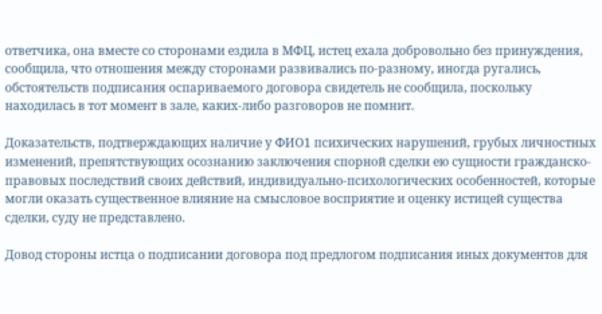ответчика, она вместе со сторонами ездила в МФЦ, истец ехала добровольно без принуждения, сообщила, что отношения между сторонами развивались по-разному, иногда ругались, обстоятельств подписания оспариваемого договора свидетель не сообщила, поскольку находилась в тот момент в зале, каких-либо разговоров не помнит.

Доказательств, подтверждающих наличие у ФИО1 психических нарушений, грубых личностных изменений, препятствующих осознанию заключения спорной сделки ею сущности гражданско-правовых последствий своих действий, индивидуально-психологических особенностей, которые могли оказать существенное влияние на смысловое восприятие и оценку истицей существа сделки, суду не представлено.

Довод стороны истца о подписании договора под предлогом подписания иных документов для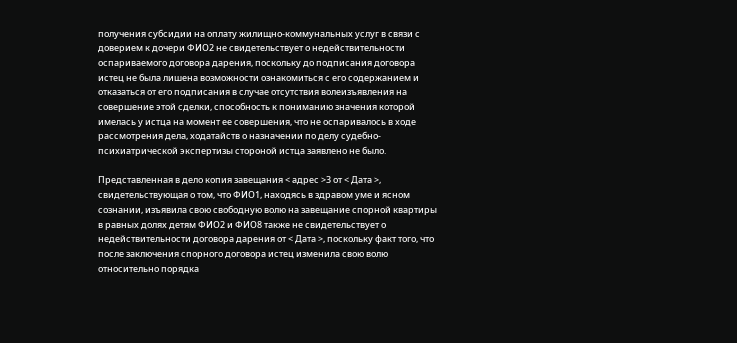получения субсидии на оплату жилищно-коммунальных услуг в связи с доверием к дочери ФИО2 не свидетельствует о недействительности оспариваемого договора дарения, поскольку до подписания договора истец не была лишена возможности ознакомиться с его содержанием и отказаться от его подписания в случае отсутствия волеизъявления на совершение этой сделки, способность к пониманию значения которой имелась у истца на момент ее совершения, что не оспаривалось в ходе рассмотрения дела, ходатайств о назначении по делу судебно-психиатрической экспертизы стороной истца заявлено не было.

Представленная в дело копия завещания < адрес >3 от < Дата >, свидетельствующая о том, что ФИО1, находясь в здравом уме и ясном сознании, изъявила свою свободную волю на завещание спорной квартиры в равных долях детям ФИО2 и ФИО8 также не свидетельствует о недействительности договора дарения от < Дата >, поскольку факт того, что после заключения спорного договора истец изменила свою волю относительно порядка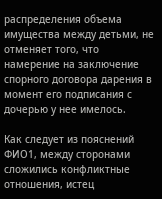распределения объема имущества между детьми, не отменяет того, что намерение на заключение спорного договора дарения в момент его подписания с дочерью у нее имелось.

Как следует из пояснений ФИО1, между сторонами сложились конфликтные отношения, истец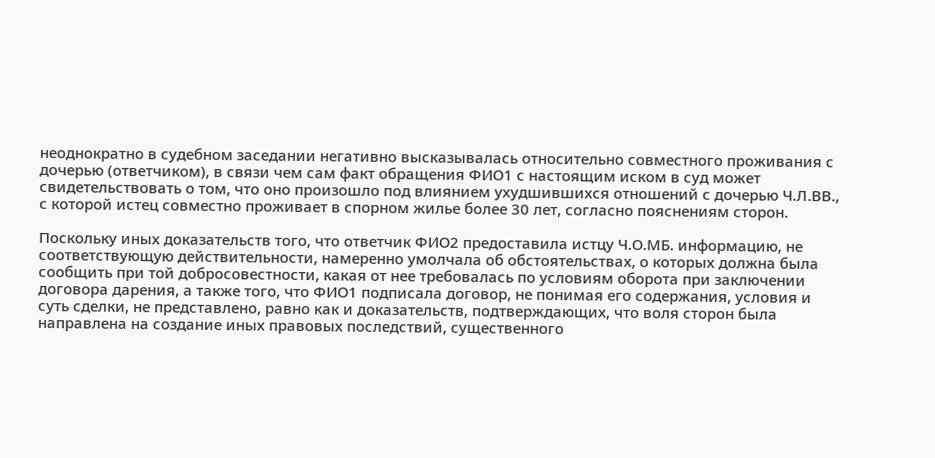неоднократно в судебном заседании негативно высказывалась относительно совместного проживания с дочерью (ответчиком), в связи чем сам факт обращения ФИО1 с настоящим иском в суд может свидетельствовать о том, что оно произошло под влиянием ухудшившихся отношений с дочерью Ч.Л.ВВ., с которой истец совместно проживает в спорном жилье более 30 лет, согласно пояснениям сторон.

Поскольку иных доказательств того, что ответчик ФИО2 предоставила истцу Ч.О.МБ. информацию, не соответствующую действительности, намеренно умолчала об обстоятельствах, о которых должна была сообщить при той добросовестности, какая от нее требовалась по условиям оборота при заключении договора дарения, а также того, что ФИО1 подписала договор, не понимая его содержания, условия и суть сделки, не представлено, равно как и доказательств, подтверждающих, что воля сторон была направлена на создание иных правовых последствий, существенного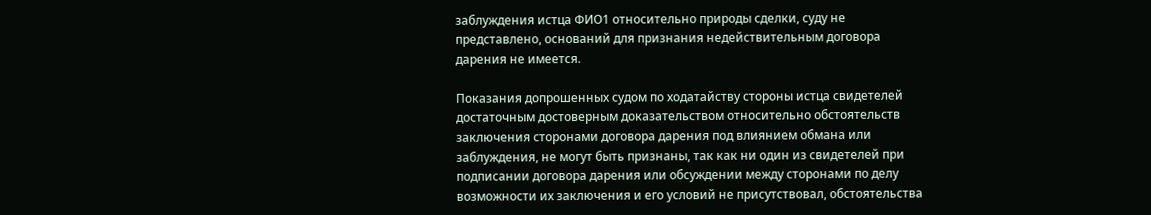заблуждения истца ФИО1 относительно природы сделки, суду не представлено, оснований для признания недействительным договора дарения не имеется.

Показания допрошенных судом по ходатайству стороны истца свидетелей достаточным достоверным доказательством относительно обстоятельств заключения сторонами договора дарения под влиянием обмана или заблуждения, не могут быть признаны, так как ни один из свидетелей при подписании договора дарения или обсуждении между сторонами по делу возможности их заключения и его условий не присутствовал, обстоятельства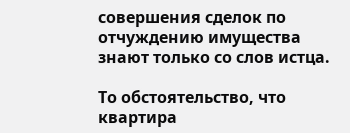совершения сделок по отчуждению имущества знают только со слов истца.

То обстоятельство, что квартира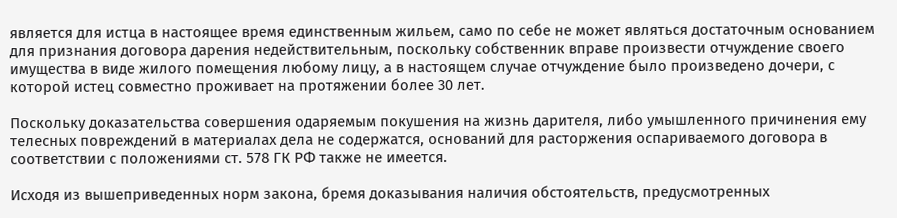является для истца в настоящее время единственным жильем, само по себе не может являться достаточным основанием для признания договора дарения недействительным, поскольку собственник вправе произвести отчуждение своего имущества в виде жилого помещения любому лицу, а в настоящем случае отчуждение было произведено дочери, с которой истец совместно проживает на протяжении более 30 лет.

Поскольку доказательства совершения одаряемым покушения на жизнь дарителя, либо умышленного причинения ему телесных повреждений в материалах дела не содержатся, оснований для расторжения оспариваемого договора в соответствии с положениями ст. 578 ГК РФ также не имеется.

Исходя из вышеприведенных норм закона, бремя доказывания наличия обстоятельств, предусмотренных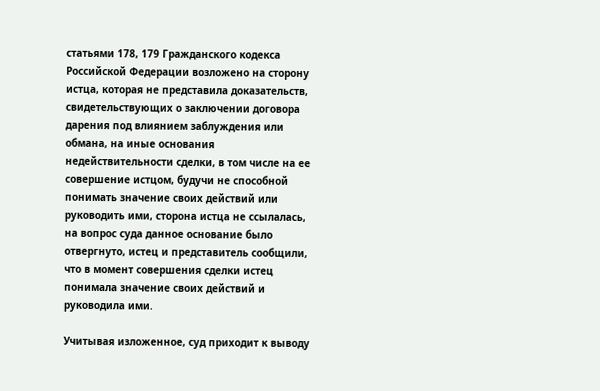статьями 178, 179 Гражданского кодекса Российской Федерации возложено на сторону истца, которая не представила доказательств, свидетельствующих о заключении договора дарения под влиянием заблуждения или обмана, на иные основания недействительности сделки, в том числе на ее совершение истцом, будучи не способной понимать значение своих действий или руководить ими, сторона истца не ссылалась, на вопрос суда данное основание было отвергнуто, истец и представитель сообщили, что в момент совершения сделки истец понимала значение своих действий и руководила ими.

Учитывая изложенное, суд приходит к выводу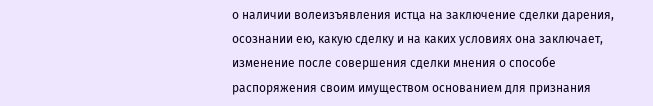о наличии волеизъявления истца на заключение сделки дарения, осознании ею, какую сделку и на каких условиях она заключает, изменение после совершения сделки мнения о способе распоряжения своим имуществом основанием для признания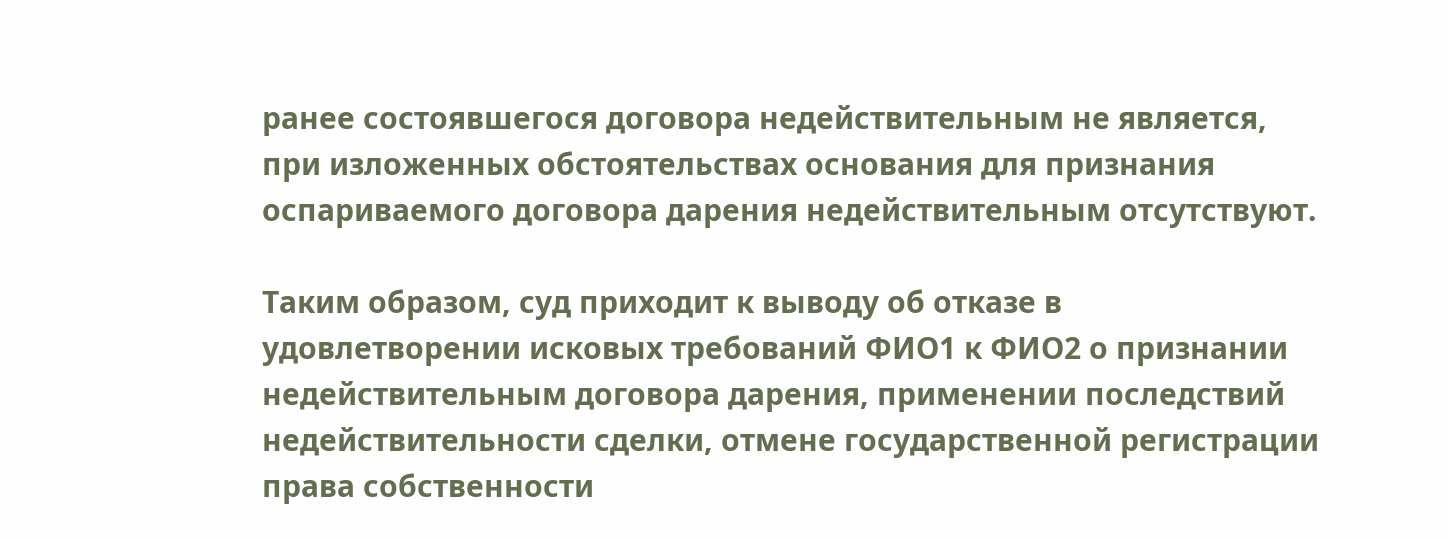ранее состоявшегося договора недействительным не является, при изложенных обстоятельствах основания для признания оспариваемого договора дарения недействительным отсутствуют.

Таким образом, суд приходит к выводу об отказе в удовлетворении исковых требований ФИО1 к ФИО2 о признании недействительным договора дарения, применении последствий недействительности сделки, отмене государственной регистрации права собственности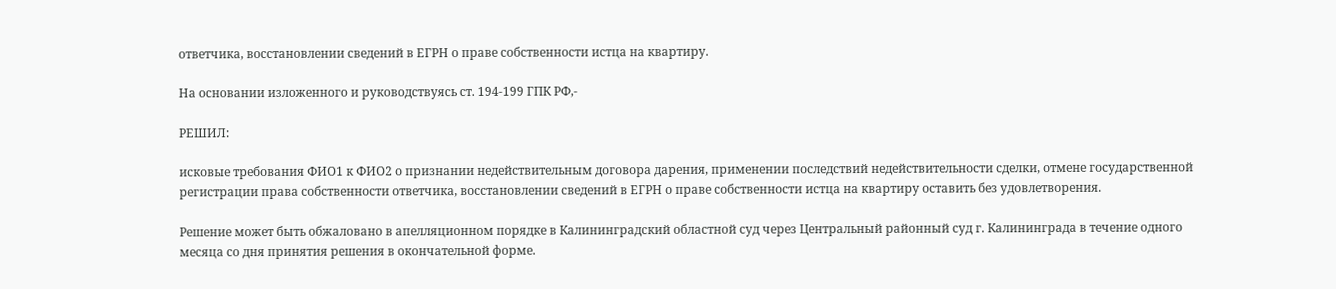ответчика, восстановлении сведений в ЕГРН о праве собственности истца на квартиру.

На основании изложенного и руководствуясь ст. 194-199 ГПК РФ,-

РЕШИЛ:

исковые требования ФИО1 к ФИО2 о признании недействительным договора дарения, применении последствий недействительности сделки, отмене государственной регистрации права собственности ответчика, восстановлении сведений в ЕГРН о праве собственности истца на квартиру оставить без удовлетворения.

Решение может быть обжаловано в апелляционном порядке в Калининградский областной суд через Центральный районный суд г. Калининграда в течение одного месяца со дня принятия решения в окончательной форме.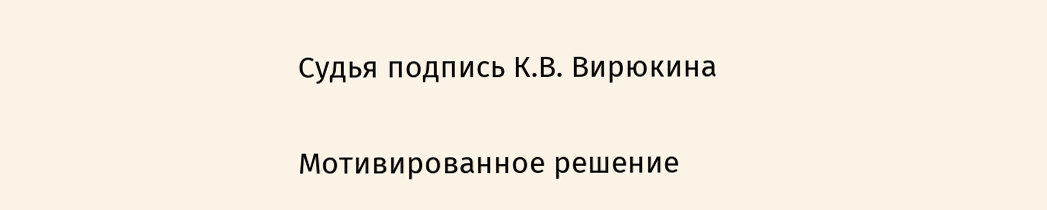Судья подпись К.В. Вирюкина

Мотивированное решение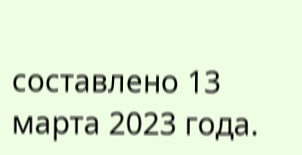составлено 13 марта 2023 года.